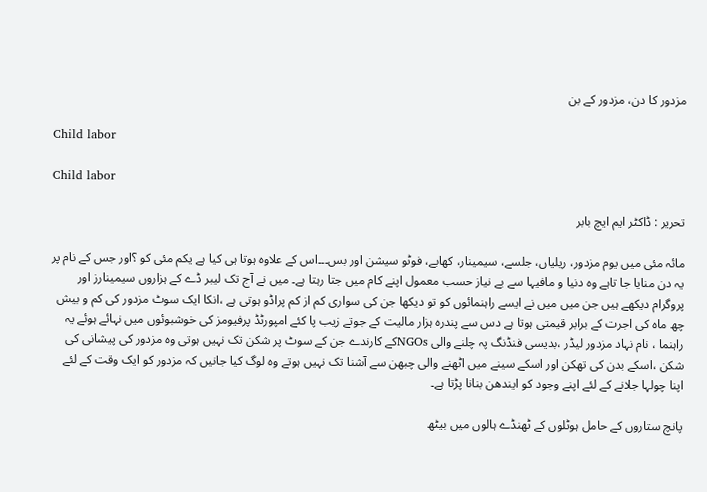مزدور کا دن، مزدور کے بن

Child labor

Child labor

تحریر : ڈاکٹر ایم ایچ بابر

مائہ مئی میں یوم مزدور، ریلیاں، جلسے، سیمینار، کھابے، فوٹو سیشن اور بس۔۔۔اس کے علاوہ ہوتا ہی کیا ہے یکم مئی کو ؟اور جس کے نام پر یہ دن منایا جا تاہے وہ دنیا و مافیہا سے بے نیاز حسب معمول اپنے کام میں جتا رہتا ہے۔ میں نے آج تک لیبر ڈے کے ہزاروں سیمینارز اور پروگرام دیکھے ہیں جن میں میں نے ایسے راہنمائوں کو تو دیکھا جن کی سواری کم از کم پراڈو ہوتی ہے ،انکا ایک سوٹ مزدور کی کم و بیش چھ ماہ کی اجرت کے برابر قیمتی ہوتا ہے دس سے پندرہ ہزار مالیت کے جوتے زیب پا کئے امپورٹڈ پرفیومز کی خوشبوئوں میں نہائے ہوئے یہ راہنما ، نام نہاد مزدور لیڈر ،بدیسی فنڈنگ پہ چلنے والی NGOsکے کارندے جن کے سوٹ پر شکن تک نہیں ہوتی وہ مزدور کی پیشانی کی شکن ،اسکے بدن کی تھکن اور اسکے سینے میں اٹھنے والی چبھن سے آشنا تک نہیں ہوتے وہ لوگ کیا جانیں کہ مزدور کو ایک وقت کے لئے اپنا چولہا جلانے کے لئے اپنے وجود کو ایندھن بنانا پڑتا ہے۔

پانچ ستاروں کے حامل ہوٹلوں کے ٹھنڈے ہالوں میں بیٹھ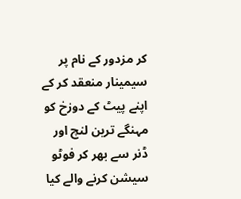کر مزدور کے نام پر سیمینار منعقد کر کے اپنے پیٹ کے دوزخ کو مہنگے ترین لنچ اور ڈنر سے بھر کر فوٹو سیشن کرنے والے کیا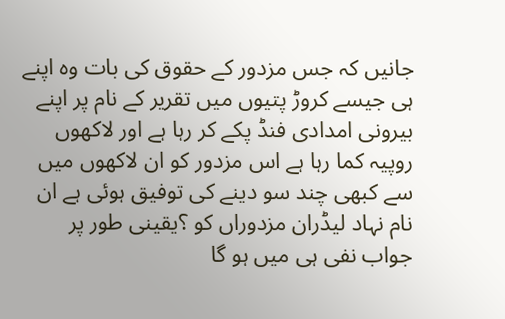جانیں کہ جس مزدور کے حقوق کی بات وہ اپنے ہی جیسے کروڑ پتیوں میں تقریر کے نام پر اپنے بیرونی امدادی فنڈ پکے کر رہا ہے اور لاکھوں روپیہ کما رہا ہے اس مزدور کو ان لاکھوں میں سے کبھی چند سو دینے کی توفیق ہوئی ہے ان نام نہاد لیڈران مزدوراں کو ؟یقینی طور پر جواب نفی ہی میں ہو گا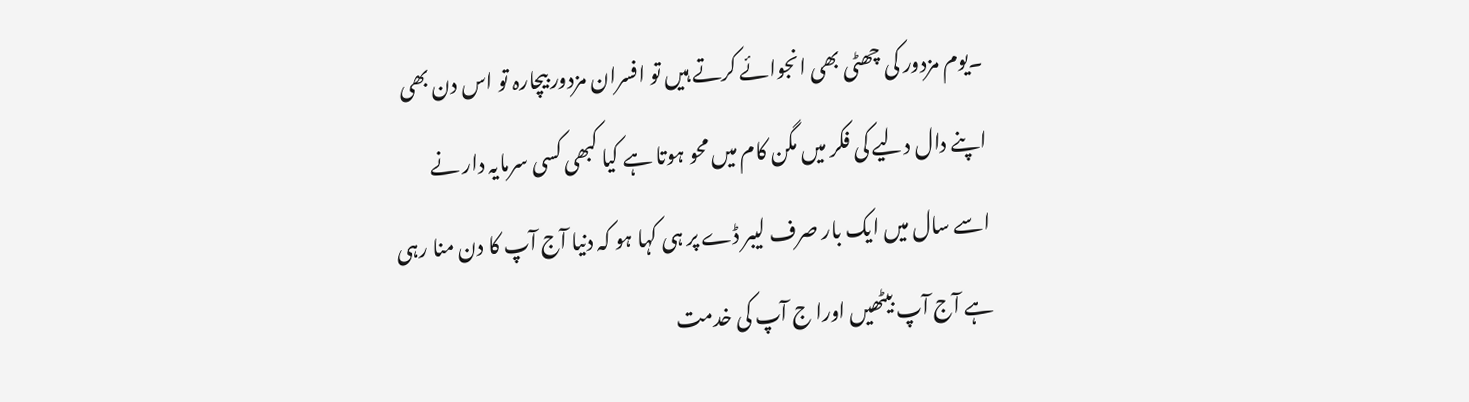۔یوم مزدور کی چھٹی بھی انجوائے کرتے ہیں تو افسران مزدور بیچارہ تو اس دن بھی اپنے دال دلیے کی فکر میں مگن کام میں محو ہوتا ہے کیا کبھی کسی سرمایہ دار نے اسے سال میں ایک بار صرف لیبر ڈے پر ہی کہا ہو کہ دنیا آج آپ کا دن منا رہی ہے آج آپ بیٹھیں اورا ج آپ کی خدمت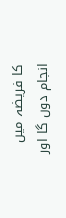کا فریضہ میں انجام دوں گا اور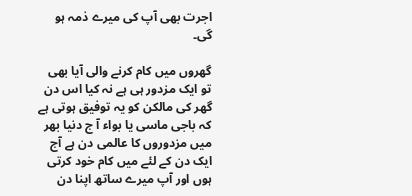اجرت بھی آپ کی میرے ذمہ ہو گی۔

گھروں میں کام کرنے والی آیا بھی تو ایک مزدور ہی ہے نہ کیا اس دن گھر کی مالکن کو یہ توفیق ہوتی ہے کہ باجی ماسی یا بواء آ ج دنیا بھر میں مزدوروں کا عالمی دن ہے آج ایک دن کے لئے میں کام خود کرتی ہوں اور آپ میرے ساتھ اپنا دن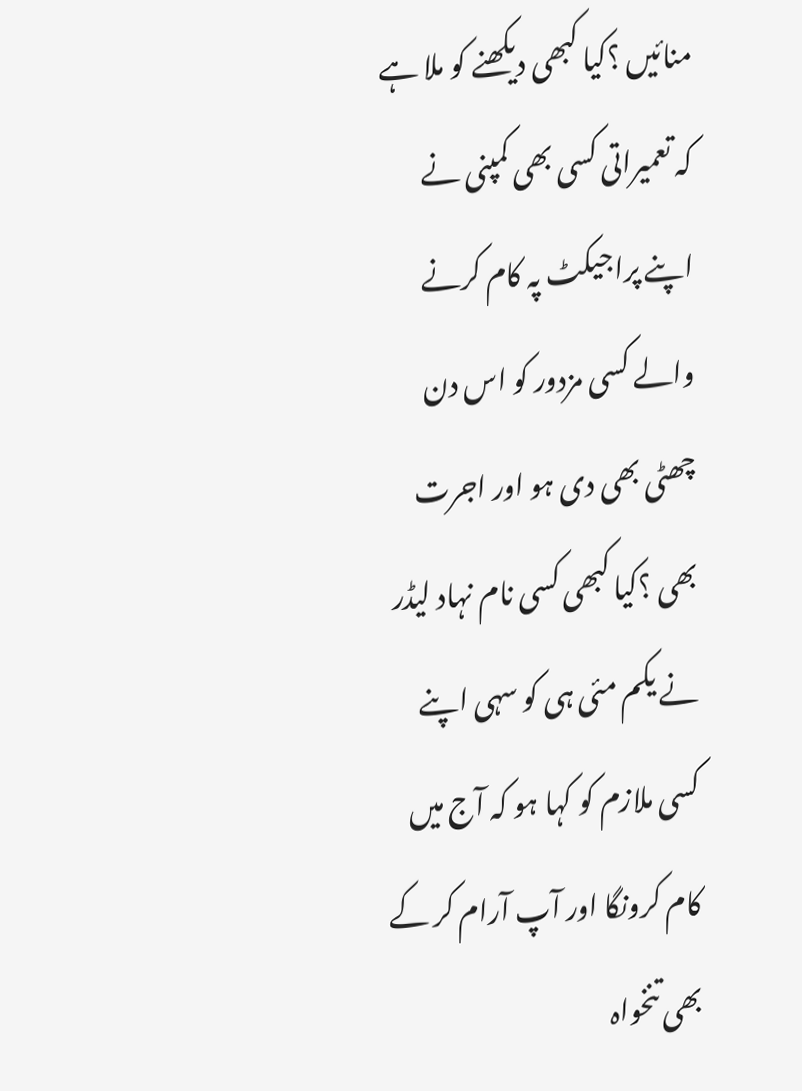منائیں ؟کیا کبھی دیکھنے کو ملا ہے کہ تعمیراتی کسی بھی کمپنی نے اپنے پراجیکٹ پہ کام کرنے والے کسی مزدور کو اس دن چھٹی بھی دی ہو اور اجرت بھی ؟کیا کبھی کسی نام نہاد لیڈر نے یکم مئی ہی کو سہی اپنے کسی ملازم کو کہا ہو کہ آج میں کام کرونگا اور آپ آرام کر کے بھی تنخواہ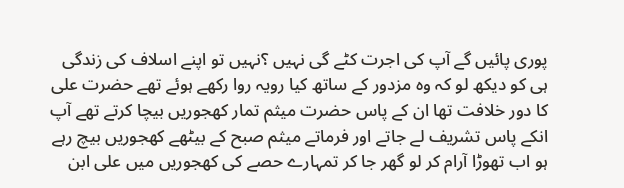پوری پائیں گے آپ کی اجرت کٹے گی نہیں ؟نہیں تو اپنے اسلاف کی زندگی ہی کو دیکھ لو کہ وہ مزدور کے ساتھ کیا رویہ روا رکھے ہوئے تھے حضرت علی کا دور خلافت تھا ان کے پاس حضرت میثم تمار کھجوریں بیچا کرتے تھے آپ انکے پاس تشریف لے جاتے اور فرماتے میثم صبح کے بیٹھے کھجوریں بیچ رہے ہو اب تھوڑا آرام کر لو گھر جا کر تمہارے حصے کی کھجوریں میں علی ابن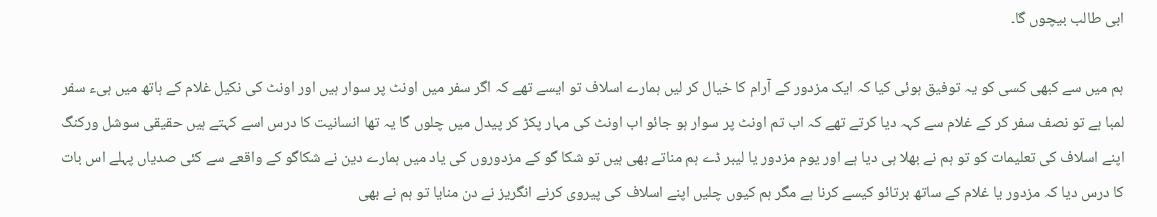ابی طالب بیچوں گا۔

ہم میں سے کبھی کسی کو یہ توفیق ہوئی کیا کہ ایک مزدور کے آرام کا خیال کر لیں ہمارے اسلاف تو ایسے تھے کہ اگر سفر میں اونٹ پر سوار ہیں اور اونٹ کی نکیل غلام کے ہاتھ میں ہیء سفر لمبا ہے تو نصف سفر کر کے غلام سے کہہ دیا کرتے تھے کہ اب تم اونٹ پر سوار ہو جائو اب اونٹ کی مہار پکڑ کر پیدل میں چلوں گا یہ تھا انسانیت کا درس اسے کہتے ہیں حقیقی سوشل ورکنگ اپنے اسلاف کی تعلیمات کو تو ہم نے بھلا ہی دیا ہے اور یوم مزدور یا لیبر ڈے ہم مناتے بھی ہیں تو شکا گو کے مزدوروں کی یاد میں ہمارے دین نے شکاگو کے واقعے سے کئی صدیاں پہلے اس بات کا درس دیا کہ مزدور یا غلام کے ساتھ برتائو کیسے کرنا ہے مگر ہم کیوں چلیں اپنے اسلاف کی پیروی کرنے انگریز نے دن منایا تو ہم نے بھی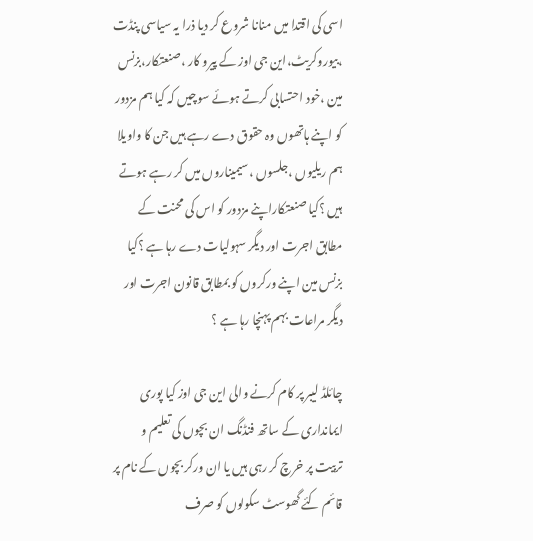اسی کی اقتدا میں منانا شروع کر دیا ذرا یہ سیاسی پنڈت ،بیوروکریٹ،این جی اوز کے پیرو کار ،صنعتکار،بزنس مین ،خود احتسابی کرتے ہوئے سوچیں کہ کیا ہم مزدور کو اپنے ہاتھوں وہ حقوق دے رہے ہیں جن کا واویلا ہم ریلیوں ،جلسوں ،سیمیناروں میں کر رہے ہوتے ہیں ؟کیا صنعتکاراپنے مزدور کو اس کی محنت کے مطابق اجرت اور دیگر سہولیات دے رہا ہے ؟کیا بزنس مین اپنے ورکروں کو بمطابق قانون اجرت اور دیگر مراعات بہم پہنچا رہا ہے ؟

چائلڈ لیبر پر کام کرنے والی این جی اوز کیا پوری ایمانداری کے ساتھ فنڈنگ ان بچوں کی تعلیم و تربیت پر خرچ کر رہی ہیں یا ان ورکر بچوں کے نام پر قائم کئے گھوسٹ سکولوں کو صرف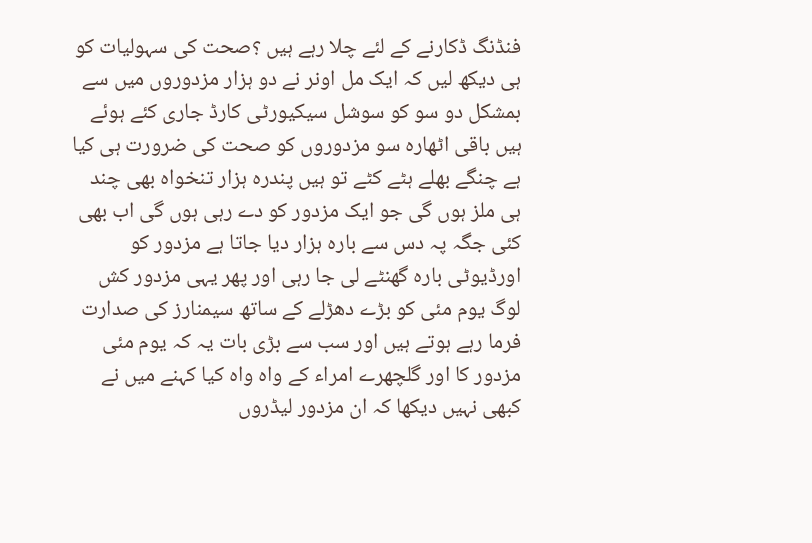فنڈنگ ڈکارنے کے لئے چلا رہے ہیں ؟صحت کی سہولیات کو ہی دیکھ لیں کہ ایک مل اونر نے دو ہزار مزدوروں میں سے بمشکل دو سو کو سوشل سیکیورٹی کارڈ جاری کئے ہوئے ہیں باقی اٹھارہ سو مزدوروں کو صحت کی ضرورت ہی کیا ہے چنگے بھلے ہٹے کٹے تو ہیں پندرہ ہزار تنخواہ بھی چند ہی ملز ہوں گی جو ایک مزدور کو دے رہی ہوں گی اب بھی کئی جگہ پہ دس سے بارہ ہزار دیا جاتا ہے مزدور کو اورڈیوٹی بارہ گھنٹے لی جا رہی اور پھر یہی مزدور کش لوگ یوم مئی کو بڑے دھڑلے کے ساتھ سیمنارز کی صدارت فرما رہے ہوتے ہیں اور سب سے بڑی بات یہ کہ یوم مئی مزدور کا اور گلچھرے امراء کے واہ واہ کیا کہنے میں نے کبھی نہیں دیکھا کہ ان مزدور لیڈروں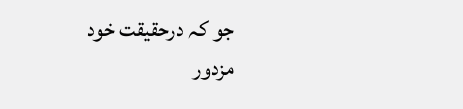جو کہ درحقیقت خود مزدور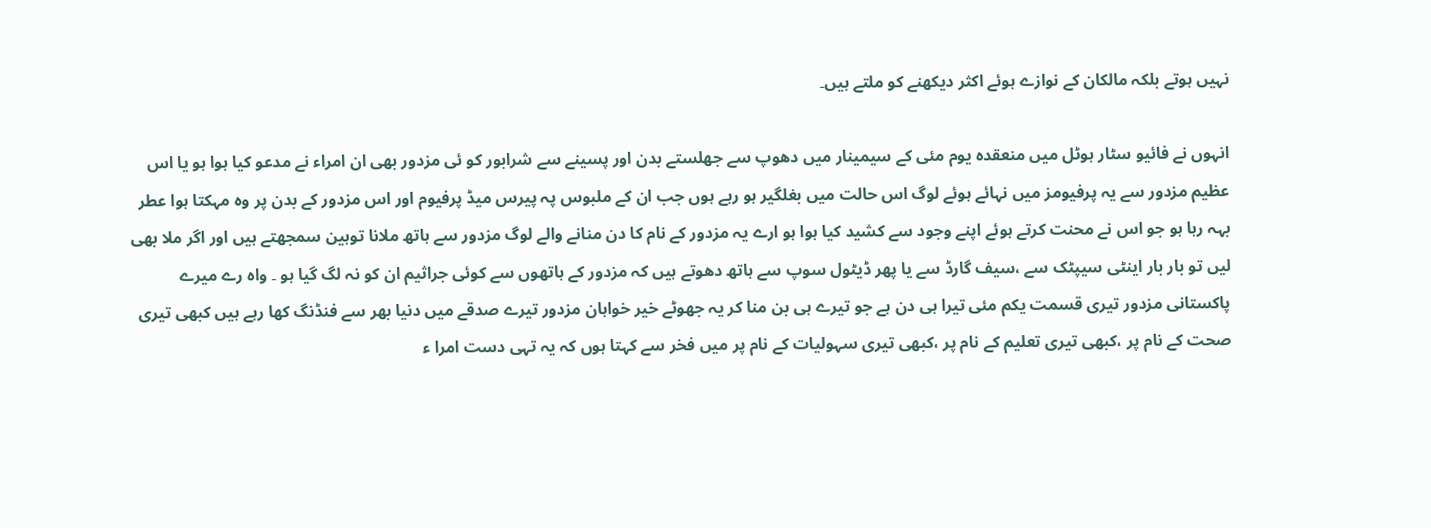نہیں ہوتے بلکہ مالکان کے نوازے ہوئے اکثر دیکھنے کو ملتے ہیں۔

انہوں نے فائیو سٹار ہوٹل میں منعقدہ یوم مئی کے سیمینار میں دھوپ سے جھلستے بدن اور پسینے سے شرابور کو ئی مزدور بھی ان امراء نے مدعو کیا ہوا ہو یا اس عظیم مزدور سے یہ پرفیومز میں نہائے ہوئے لوگ اس حالت میں بغلگیر ہو رہے ہوں جب ان کے ملبوس پہ پیرس میڈ پرفیوم اور اس مزدور کے بدن پر وہ مہکتا ہوا عطر بہہ رہا ہو جو اس نے محنت کرتے ہوئے اپنے وجود سے کشید کیا ہوا ہو ارے یہ مزدور کے نام کا دن منانے والے لوگ مزدور سے ہاتھ ملانا توہین سمجھتے ہیں اور اگر ملا بھی لیں تو بار بار اینٹی سیپٹک سے ،سیف گارڈ سے یا پھر ڈیٹول سوپ سے ہاتھ دھوتے ہیں کہ مزدور کے ہاتھوں سے کوئی جراثیم ان کو نہ لگ گیا ہو ۔ واہ رے میرے پاکستانی مزدور تیری قسمت یکم مئی تیرا ہی دن ہے جو تیرے ہی بن منا کر یہ جھوٹے خیر خواہان مزدور تیرے صدقے میں دنیا بھر سے فنڈنگ کھا رہے ہیں کبھی تیری صحت کے نام پر ،کبھی تیری تعلیم کے نام پر ،کبھی تیری سہولیات کے نام پر میں فخر سے کہتا ہوں کہ یہ تہی دست امرا ء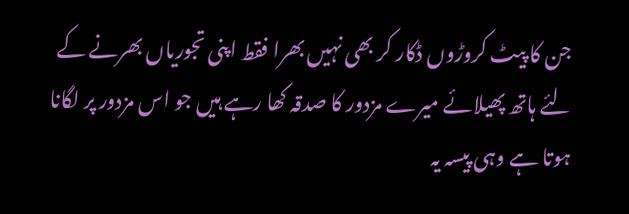جن کا پیٹ کروڑوں ڈکار کر بھی نہیں بھرا فقط اپنی تجوریاں بھرنے کے لئے ہاتھ پھیلائے میرے مزدور کا صدقہ کھا رہے ہیں جو اس مزدور پر لگانا ہوتا ہے وہی پیسہ یہ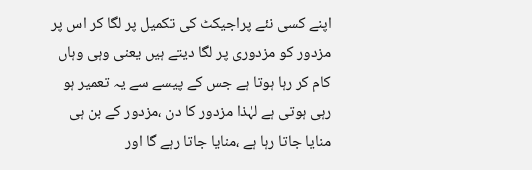اپنے کسی نئے پراجیکٹ کی تکمیل پر لگا کر اس پر مزدور کو مزدوری پر لگا دیتے ہیں یعنی وہی وہاں کام کر رہا ہوتا ہے جس کے پیسے سے یہ تعمیر ہو رہی ہوتی ہے لہٰذا مزدور کا دن ،مزدور کے بن ہی منایا جاتا رہا ہے ،منایا جاتا رہے گا اور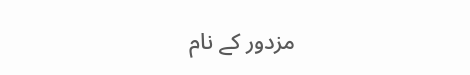مزدور کے نام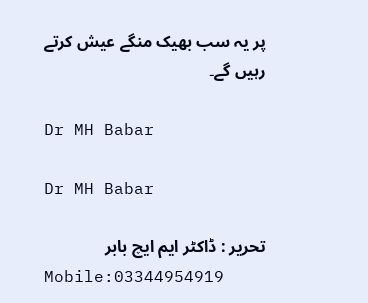پر یہ سب بھیک منگے عیش کرتے رہیں گے۔

Dr MH Babar

Dr MH Babar

تحریر : ڈاکٹر ایم ایچ بابر
Mobile:03344954919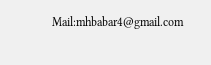Mail:mhbabar4@gmail.com